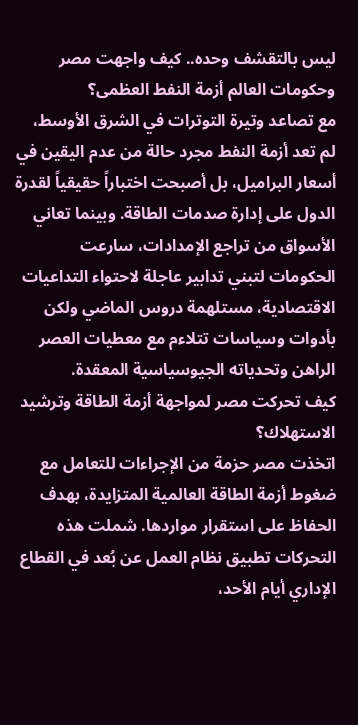ليس بالتقشف وحده.. كيف واجهت مصر وحكومات العالم أزمة النفط العظمى؟
مع تصاعد وتيرة التوترات في الشرق الأوسط، لم تعد أزمة النفط مجرد حالة من عدم اليقين في أسعار البراميل، بل أصبحت اختباراً حقيقياً لقدرة الدول على إدارة صدمات الطاقة. وبينما تعاني الأسواق من تراجع الإمدادات، سارعت الحكومات لتبني تدابير عاجلة لاحتواء التداعيات الاقتصادية، مستلهمة دروس الماضي ولكن بأدوات وسياسات تتلاءم مع معطيات العصر الراهن وتحدياته الجيوسياسية المعقدة.
كيف تحركت مصر لمواجهة أزمة الطاقة وترشيد الاستهلاك؟
اتخذت مصر حزمة من الإجراءات للتعامل مع ضغوط أزمة الطاقة العالمية المتزايدة، بهدف الحفاظ على استقرار مواردها. شملت هذه التحركات تطبيق نظام العمل عن بُعد في القطاع الإداري أيام الأحد،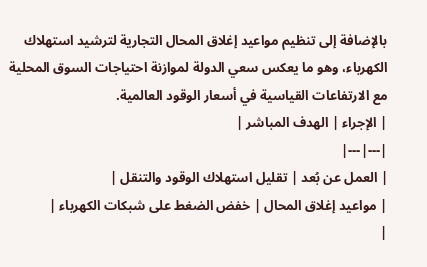بالإضافة إلى تنظيم مواعيد إغلاق المحال التجارية لترشيد استهلاك الكهرباء، وهو ما يعكس سعي الدولة لموازنة احتياجات السوق المحلية مع الارتفاعات القياسية في أسعار الوقود العالمية.
| الإجراء | الهدف المباشر |
|---|---|
| العمل عن بُعد | تقليل استهلاك الوقود والتنقل |
| مواعيد إغلاق المحال | خفض الضغط على شبكات الكهرباء |
|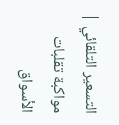التسعير التلقائي | مواكبة تقلبات الأسواق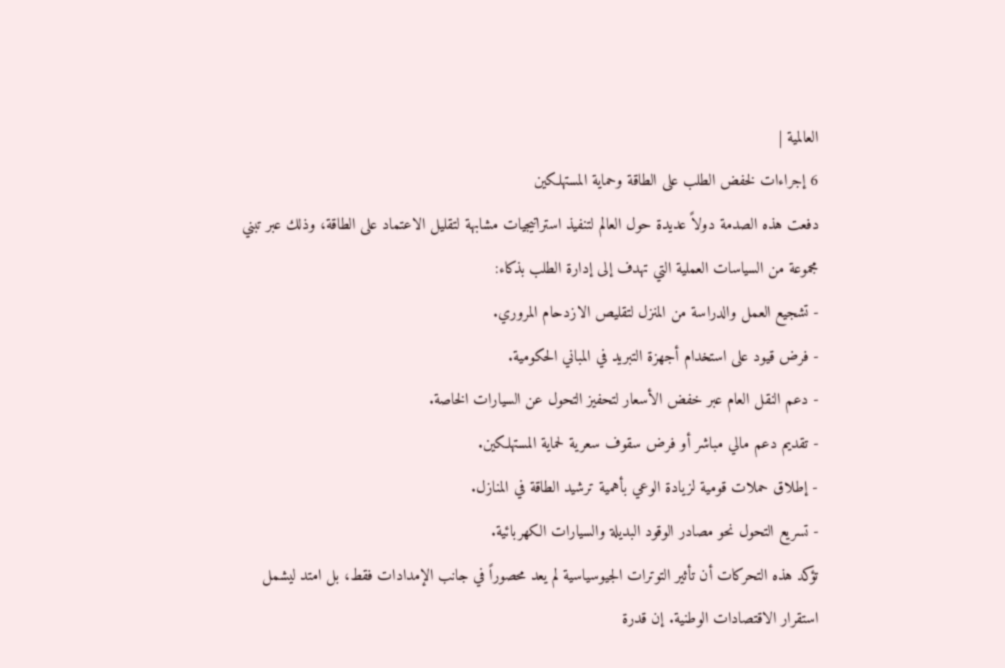العالمية |
6 إجراءات لخفض الطلب على الطاقة وحماية المستهلكين
دفعت هذه الصدمة دولاً عديدة حول العالم لتنفيذ استراتيجيات مشابهة لتقليل الاعتماد على الطاقة، وذلك عبر تبني مجموعة من السياسات العملية التي تهدف إلى إدارة الطلب بذكاء:
- تشجيع العمل والدراسة من المنزل لتقليص الازدحام المروري.
- فرض قيود على استخدام أجهزة التبريد في المباني الحكومية.
- دعم النقل العام عبر خفض الأسعار لتحفيز التحول عن السيارات الخاصة.
- تقديم دعم مالي مباشر أو فرض سقوف سعرية لحماية المستهلكين.
- إطلاق حملات قومية لزيادة الوعي بأهمية ترشيد الطاقة في المنازل.
- تسريع التحول نحو مصادر الوقود البديلة والسيارات الكهربائية.
تؤكد هذه التحركات أن تأثير التوترات الجيوسياسية لم يعد محصوراً في جانب الإمدادات فقط، بل امتد ليشمل استقرار الاقتصادات الوطنية. إن قدرة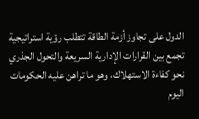الدول على تجاوز أزمة الطاقة تتطلب رؤية استراتيجية تجمع بين القرارات الإدارية السريعة والتحول الجذري نحو كفاءة الاستهلاك، وهو ما تراهن عليه الحكومات اليوم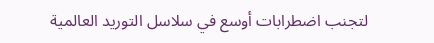لتجنب اضطرابات أوسع في سلاسل التوريد العالمية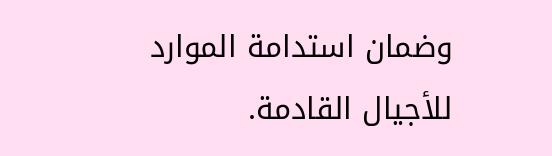وضمان استدامة الموارد للأجيال القادمة.